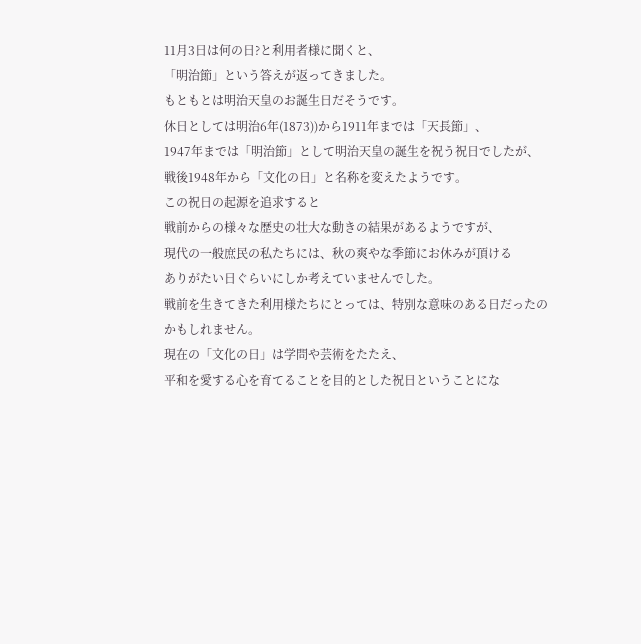11月3日は何の日?と利用者様に聞くと、
「明治節」という答えが返ってきました。
もともとは明治天皇のお誕生日だそうです。
休日としては明治6年(1873))から1911年までは「天長節」、
1947年までは「明治節」として明治天皇の誕生を祝う祝日でしたが、
戦後1948年から「文化の日」と名称を変えたようです。
この祝日の起源を追求すると
戦前からの様々な歴史の壮大な動きの結果があるようですが、
現代の一般庶民の私たちには、秋の爽やな季節にお休みが頂ける
ありがたい日ぐらいにしか考えていませんでした。
戦前を生きてきた利用様たちにとっては、特別な意味のある日だったのかもしれません。
現在の「文化の日」は学問や芸術をたたえ、
平和を愛する心を育てることを目的とした祝日ということにな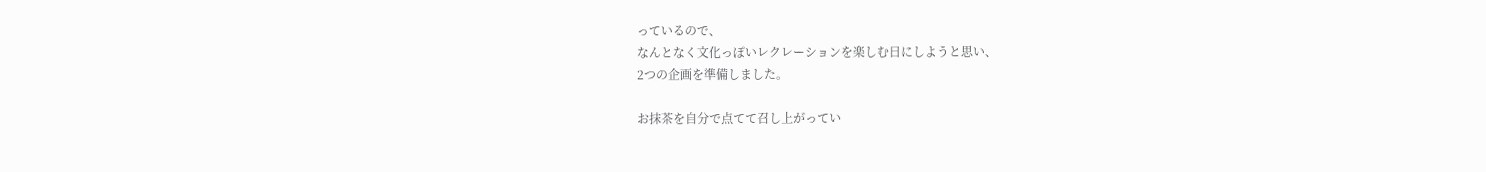っているので、
なんとなく文化っぽいレクレーションを楽しむ日にしようと思い、
2つの企画を準備しました。

お抹茶を自分で点てて召し上がってい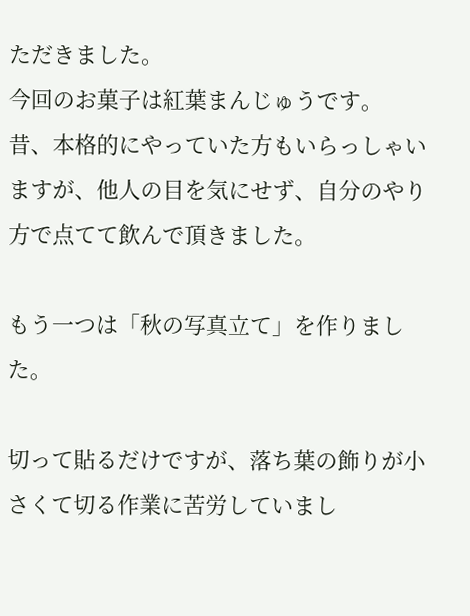ただきました。
今回のお菓子は紅葉まんじゅうです。
昔、本格的にやっていた方もいらっしゃいますが、他人の目を気にせず、自分のやり方で点てて飲んで頂きました。

もう一つは「秋の写真立て」を作りました。

切って貼るだけですが、落ち葉の飾りが小さくて切る作業に苦労していまし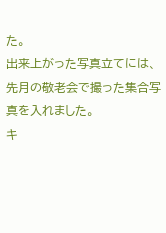た。
出来上がった写真立てには、先月の敬老会で撮った集合写真を入れました。
キ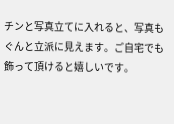チンと写真立てに入れると、写真もぐんと立派に見えます。ご自宅でも飾って頂けると嬉しいです。